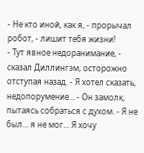- Не кто иной, как я, - прорычал робот, - лишит тебя жизни!
- Тут явное недоранимание, - сказал Диллингэм, осторожно отступая назад. - Я хотел сказать, недопорумение... - Он замолк, пытаясь собраться с духом. - Я не был... я не мог... Я хочу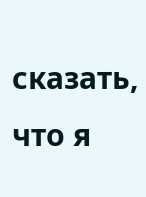сказать, что я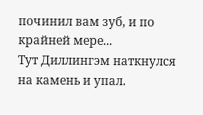починил вам зуб, и по крайней мере...
Тут Диллингэм наткнулся на камень и упал.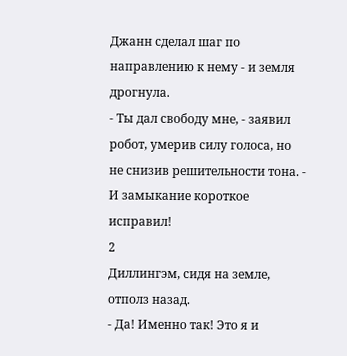Джанн сделал шаг по направлению к нему - и земля дрогнула.
- Ты дал свободу мне, - заявил робот, умерив силу голоса, но не снизив решительности тона. - И замыкание короткое исправил!
2
Диллингэм, сидя на земле, отполз назад.
- Да! Именно так! Это я и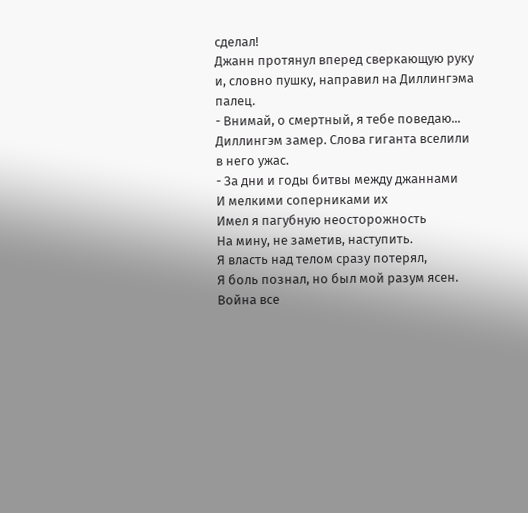сделал!
Джанн протянул вперед сверкающую руку и, словно пушку, направил на Диллингэма палец.
- Внимай, о смертный, я тебе поведаю...
Диллингэм замер. Слова гиганта вселили в него ужас.
- За дни и годы битвы между джаннами
И мелкими соперниками их
Имел я пагубную неосторожность
На мину, не заметив, наступить.
Я власть над телом сразу потерял,
Я боль познал, но был мой разум ясен.
Война все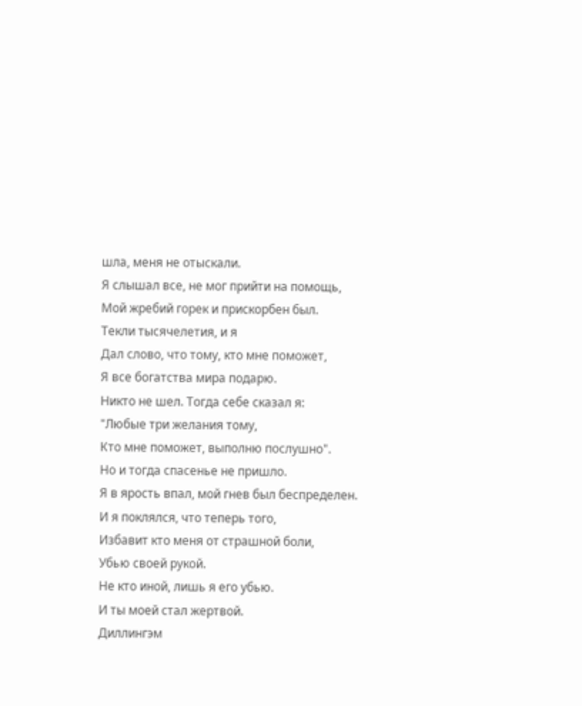шла, меня не отыскали.
Я слышал все, не мог прийти на помощь,
Мой жребий горек и прискорбен был.
Текли тысячелетия, и я
Дал слово, что тому, кто мне поможет,
Я все богатства мира подарю.
Никто не шел. Тогда себе сказал я:
"Любые три желания тому,
Кто мне поможет, выполню послушно".
Но и тогда спасенье не пришло.
Я в ярость впал, мой гнев был беспределен.
И я поклялся, что теперь того,
Избавит кто меня от страшной боли,
Убью своей рукой.
Не кто иной, лишь я его убью.
И ты моей стал жертвой.
Диллингэм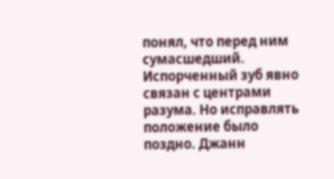понял, что перед ним сумасшедший. Испорченный зуб явно связан с центрами разума. Но исправлять положение было поздно. Джанн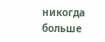никогда больше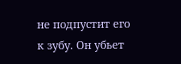не подпустит его к зубу. Он убьет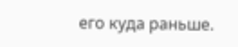его куда раньше.